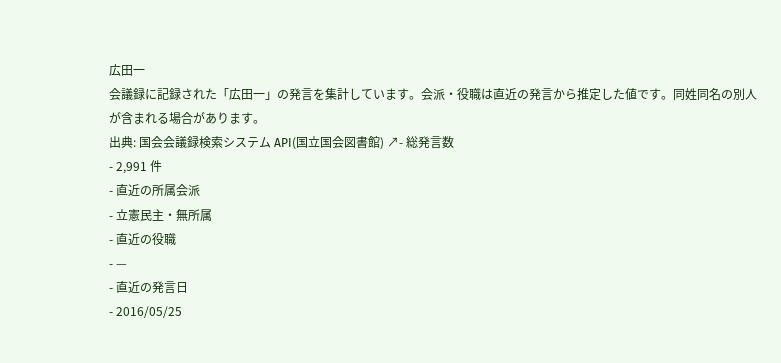広田一
会議録に記録された「広田一」の発言を集計しています。会派・役職は直近の発言から推定した値です。同姓同名の別人が含まれる場合があります。
出典: 国会会議録検索システム API(国立国会図書館) ↗- 総発言数
- 2,991 件
- 直近の所属会派
- 立憲民主・無所属
- 直近の役職
- —
- 直近の発言日
- 2016/05/25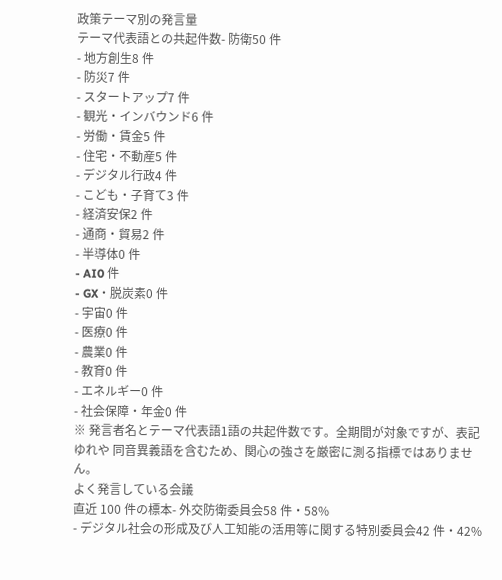政策テーマ別の発言量
テーマ代表語との共起件数- 防衛50 件
- 地方創生8 件
- 防災7 件
- スタートアップ7 件
- 観光・インバウンド6 件
- 労働・賃金5 件
- 住宅・不動産5 件
- デジタル行政4 件
- こども・子育て3 件
- 経済安保2 件
- 通商・貿易2 件
- 半導体0 件
- AI0 件
- GX・脱炭素0 件
- 宇宙0 件
- 医療0 件
- 農業0 件
- 教育0 件
- エネルギー0 件
- 社会保障・年金0 件
※ 発言者名とテーマ代表語1語の共起件数です。全期間が対象ですが、表記ゆれや 同音異義語を含むため、関心の強さを厳密に測る指標ではありません。
よく発言している会議
直近 100 件の標本- 外交防衛委員会58 件・58%
- デジタル社会の形成及び人工知能の活用等に関する特別委員会42 件・42%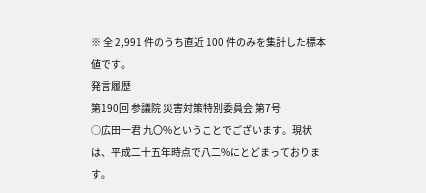※ 全 2,991 件のうち直近 100 件のみを集計した標本値です。
発言履歴
第190回 参議院 災害対策特別委員会 第7号
○広田一君 九〇%ということでございます。現状は、平成二十五年時点で八二%にとどまっております。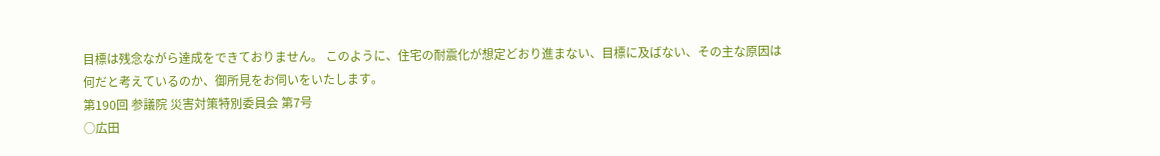目標は残念ながら達成をできておりません。 このように、住宅の耐震化が想定どおり進まない、目標に及ばない、その主な原因は何だと考えているのか、御所見をお伺いをいたします。
第190回 参議院 災害対策特別委員会 第7号
○広田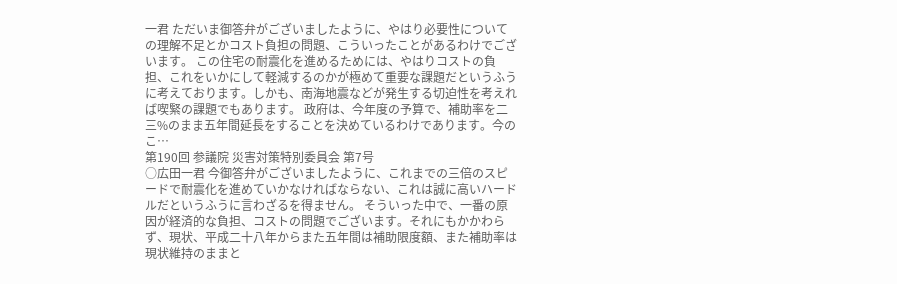一君 ただいま御答弁がございましたように、やはり必要性についての理解不足とかコスト負担の問題、こういったことがあるわけでございます。 この住宅の耐震化を進めるためには、やはりコストの負担、これをいかにして軽減するのかが極めて重要な課題だというふうに考えております。しかも、南海地震などが発生する切迫性を考えれば喫緊の課題でもあります。 政府は、今年度の予算で、補助率を二三%のまま五年間延長をすることを決めているわけであります。今のこ…
第190回 参議院 災害対策特別委員会 第7号
○広田一君 今御答弁がございましたように、これまでの三倍のスピードで耐震化を進めていかなければならない、これは誠に高いハードルだというふうに言わざるを得ません。 そういった中で、一番の原因が経済的な負担、コストの問題でございます。それにもかかわらず、現状、平成二十八年からまた五年間は補助限度額、また補助率は現状維持のままと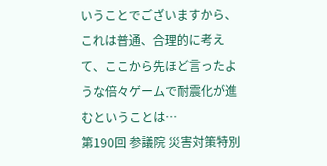いうことでございますから、これは普通、合理的に考えて、ここから先ほど言ったような倍々ゲームで耐震化が進むということは…
第190回 参議院 災害対策特別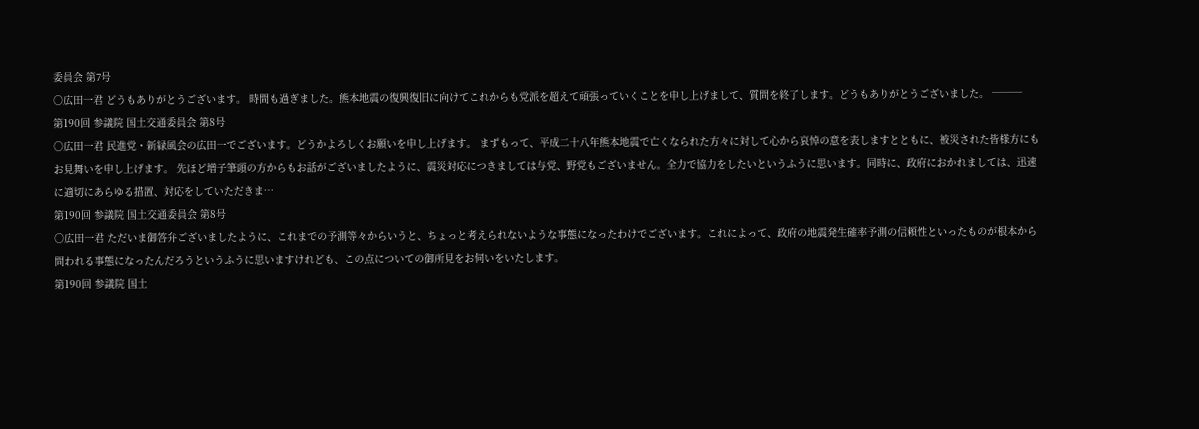委員会 第7号
○広田一君 どうもありがとうございます。 時間も過ぎました。熊本地震の復興復旧に向けてこれからも党派を超えて頑張っていくことを申し上げまして、質問を終了します。どうもありがとうございました。 ───
第190回 参議院 国土交通委員会 第8号
○広田一君 民進党・新緑風会の広田一でございます。どうかよろしくお願いを申し上げます。 まずもって、平成二十八年熊本地震で亡くなられた方々に対して心から哀悼の意を表しますとともに、被災された皆様方にもお見舞いを申し上げます。 先ほど増子筆頭の方からもお話がございましたように、震災対応につきましては与党、野党もございません。全力で協力をしたいというふうに思います。同時に、政府におかれましては、迅速に適切にあらゆる措置、対応をしていただきま…
第190回 参議院 国土交通委員会 第8号
○広田一君 ただいま御答弁ございましたように、これまでの予測等々からいうと、ちょっと考えられないような事態になったわけでございます。これによって、政府の地震発生確率予測の信頼性といったものが根本から問われる事態になったんだろうというふうに思いますけれども、この点についての御所見をお伺いをいたします。
第190回 参議院 国土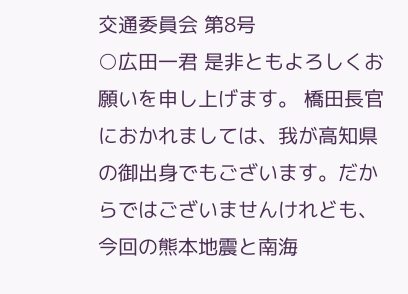交通委員会 第8号
○広田一君 是非ともよろしくお願いを申し上げます。 橋田長官におかれましては、我が高知県の御出身でもございます。だからではございませんけれども、今回の熊本地震と南海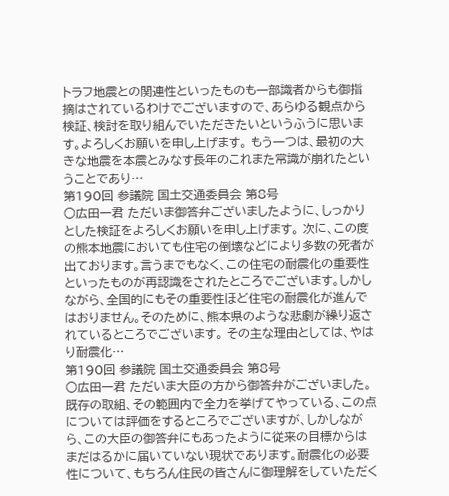トラフ地震との関連性といったものも一部識者からも御指摘はされているわけでございますので、あらゆる観点から検証、検討を取り組んでいただきたいというふうに思います。よろしくお願いを申し上げます。 もう一つは、最初の大きな地震を本震とみなす長年のこれまた常識が崩れたということであり…
第190回 参議院 国土交通委員会 第8号
○広田一君 ただいま御答弁ございましたように、しっかりとした検証をよろしくお願いを申し上げます。 次に、この度の熊本地震においても住宅の倒壊などにより多数の死者が出ております。言うまでもなく、この住宅の耐震化の重要性といったものが再認識をされたところでございます。しかしながら、全国的にもその重要性ほど住宅の耐震化が進んではおりません。そのために、熊本県のような悲劇が繰り返されているところでございます。 その主な理由としては、やはり耐震化…
第190回 参議院 国土交通委員会 第8号
○広田一君 ただいま大臣の方から御答弁がございました。既存の取組、その範囲内で全力を挙げてやっている、この点については評価をするところでございますが、しかしながら、この大臣の御答弁にもあったように従来の目標からはまだはるかに届いていない現状であります。耐震化の必要性について、もちろん住民の皆さんに御理解をしていただく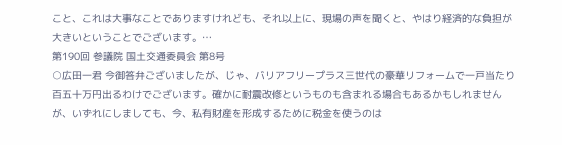こと、これは大事なことでありますけれども、それ以上に、現場の声を聞くと、やはり経済的な負担が大きいということでございます。…
第190回 参議院 国土交通委員会 第8号
○広田一君 今御答弁ございましたが、じゃ、バリアフリープラス三世代の豪華リフォームで一戸当たり百五十万円出るわけでございます。確かに耐震改修というものも含まれる場合もあるかもしれませんが、いずれにしましても、今、私有財産を形成するために税金を使うのは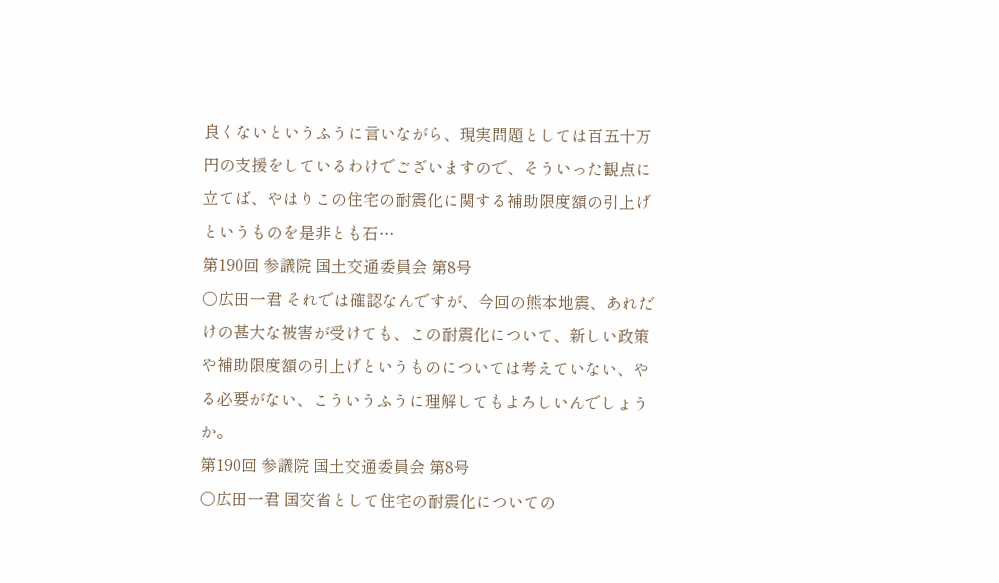良くないというふうに言いながら、現実問題としては百五十万円の支援をしているわけでございますので、そういった観点に立てば、やはりこの住宅の耐震化に関する補助限度額の引上げというものを是非とも石…
第190回 参議院 国土交通委員会 第8号
○広田一君 それでは確認なんですが、今回の熊本地震、あれだけの甚大な被害が受けても、この耐震化について、新しい政策や補助限度額の引上げというものについては考えていない、やる必要がない、こういうふうに理解してもよろしいんでしょうか。
第190回 参議院 国土交通委員会 第8号
○広田一君 国交省として住宅の耐震化についての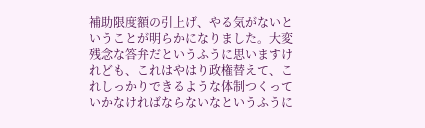補助限度額の引上げ、やる気がないということが明らかになりました。大変残念な答弁だというふうに思いますけれども、これはやはり政権替えて、これしっかりできるような体制つくっていかなければならないなというふうに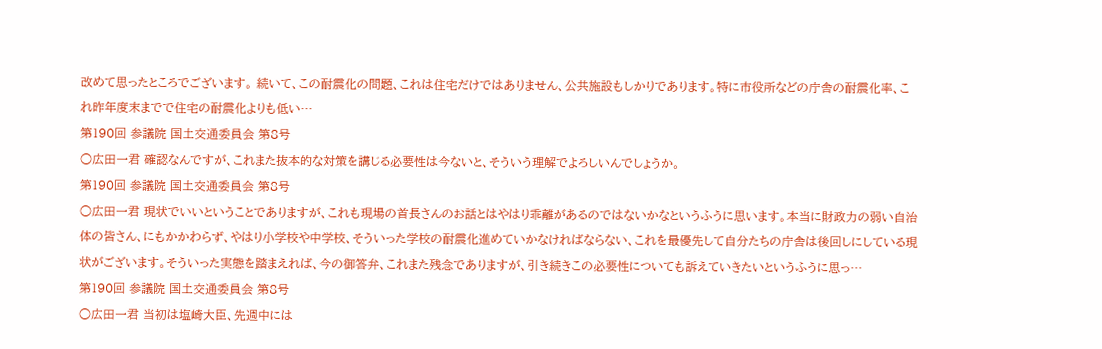改めて思ったところでございます。 続いて、この耐震化の問題、これは住宅だけではありません、公共施設もしかりであります。特に市役所などの庁舎の耐震化率、これ昨年度末までで住宅の耐震化よりも低い…
第190回 参議院 国土交通委員会 第8号
○広田一君 確認なんですが、これまた抜本的な対策を講じる必要性は今ないと、そういう理解でよろしいんでしょうか。
第190回 参議院 国土交通委員会 第8号
○広田一君 現状でいいということでありますが、これも現場の首長さんのお話とはやはり乖離があるのではないかなというふうに思います。本当に財政力の弱い自治体の皆さん、にもかかわらず、やはり小学校や中学校、そういった学校の耐震化進めていかなければならない、これを最優先して自分たちの庁舎は後回しにしている現状がございます。そういった実態を踏まえれば、今の御答弁、これまた残念でありますが、引き続きこの必要性についても訴えていきたいというふうに思っ…
第190回 参議院 国土交通委員会 第8号
○広田一君 当初は塩崎大臣、先週中には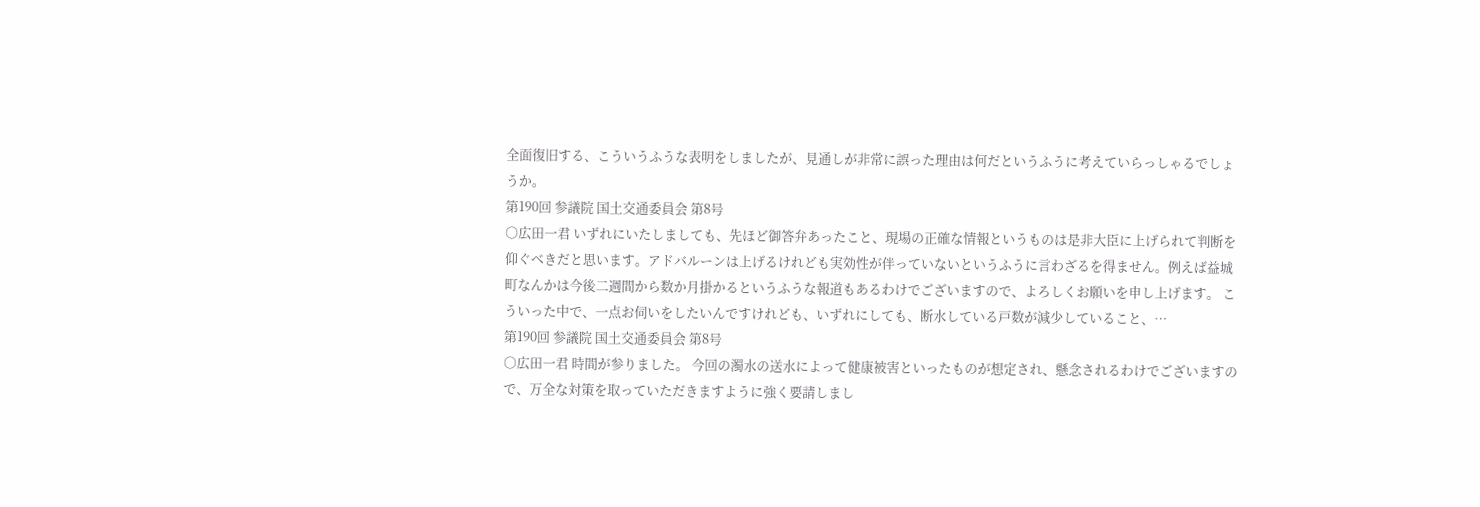全面復旧する、こういうふうな表明をしましたが、見通しが非常に誤った理由は何だというふうに考えていらっしゃるでしょうか。
第190回 参議院 国土交通委員会 第8号
○広田一君 いずれにいたしましても、先ほど御答弁あったこと、現場の正確な情報というものは是非大臣に上げられて判断を仰ぐべきだと思います。アドバルーンは上げるけれども実効性が伴っていないというふうに言わざるを得ません。例えば益城町なんかは今後二週間から数か月掛かるというふうな報道もあるわけでございますので、よろしくお願いを申し上げます。 こういった中で、一点お伺いをしたいんですけれども、いずれにしても、断水している戸数が減少していること、…
第190回 参議院 国土交通委員会 第8号
○広田一君 時間が参りました。 今回の濁水の送水によって健康被害といったものが想定され、懸念されるわけでございますので、万全な対策を取っていただきますように強く要請しまし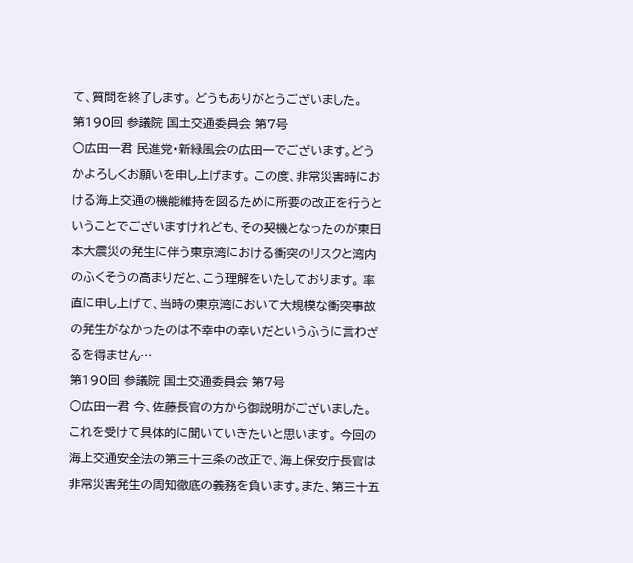て、質問を終了します。 どうもありがとうございました。
第190回 参議院 国土交通委員会 第7号
○広田一君 民進党・新緑風会の広田一でございます。どうかよろしくお願いを申し上げます。 この度、非常災害時における海上交通の機能維持を図るために所要の改正を行うということでございますけれども、その契機となったのが東日本大震災の発生に伴う東京湾における衝突のリスクと湾内のふくそうの高まりだと、こう理解をいたしております。 率直に申し上げて、当時の東京湾において大規模な衝突事故の発生がなかったのは不幸中の幸いだというふうに言わざるを得ません…
第190回 参議院 国土交通委員会 第7号
○広田一君 今、佐藤長官の方から御説明がございました。これを受けて具体的に聞いていきたいと思います。 今回の海上交通安全法の第三十三条の改正で、海上保安庁長官は非常災害発生の周知徹底の義務を負います。また、第三十五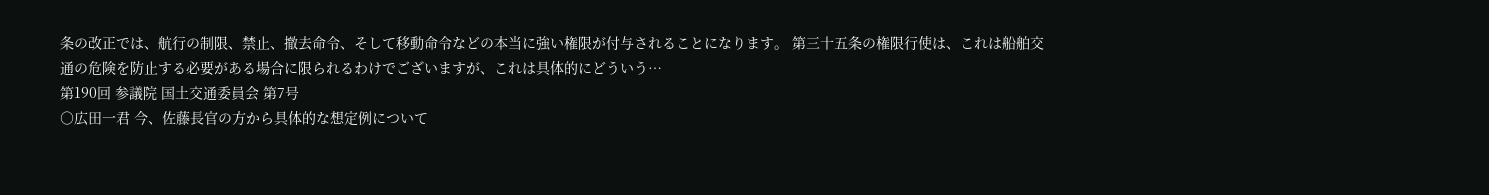条の改正では、航行の制限、禁止、撤去命令、そして移動命令などの本当に強い権限が付与されることになります。 第三十五条の権限行使は、これは船舶交通の危険を防止する必要がある場合に限られるわけでございますが、これは具体的にどういう…
第190回 参議院 国土交通委員会 第7号
○広田一君 今、佐藤長官の方から具体的な想定例について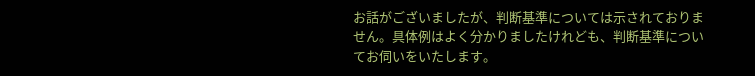お話がございましたが、判断基準については示されておりません。具体例はよく分かりましたけれども、判断基準についてお伺いをいたします。